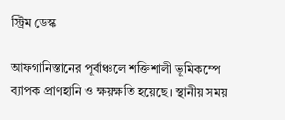স্ট্রিম ডেস্ক

আফগানিস্তানের পূর্বাঞ্চলে শক্তিশালী ভূমিকম্পে ব্যাপক প্রাণহানি ও ক্ষয়ক্ষতি হয়েছে। স্থানীয় সময়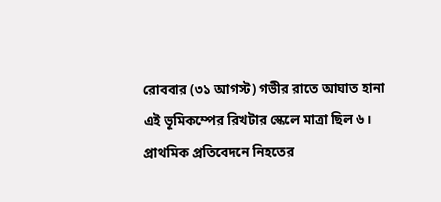রোববার (৩১ আগস্ট) গভীর রাতে আঘাত হানা এই ভূমিকম্পের রিখটার স্কেলে মাত্রা ছিল ৬। প্রাথমিক প্রতিবেদনে নিহতের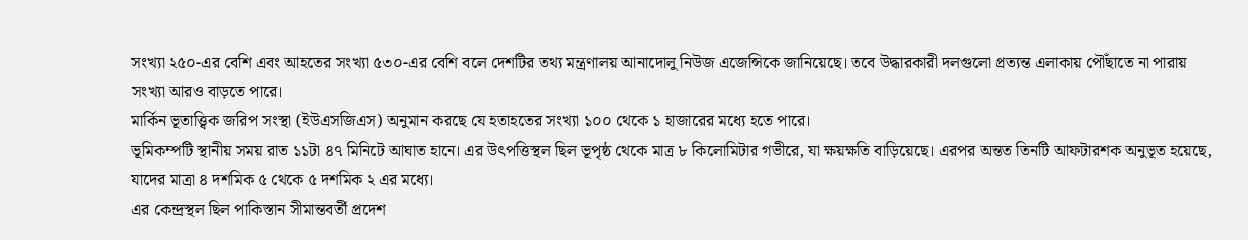সংখ্যা ২৫০-এর বেশি এবং আহতের সংখ্যা ৫৩০-এর বেশি বলে দেশটির তথ্য মন্ত্রণালয় আনাদোলু নিউজ এজেন্সিকে জানিয়েছে। তবে উদ্ধারকারী দলগুলো প্রত্যন্ত এলাকায় পৌঁছাতে না পারায় সংখ্যা আরও বাড়তে পারে।
মার্কিন ভূতাত্ত্বিক জরিপ সংস্থা (ইউএসজিএস) অনুমান করছে যে হতাহতের সংখ্যা ১০০ থেকে ১ হাজারের মধ্যে হতে পারে।
ভূমিকম্পটি স্থানীয় সময় রাত ১১টা ৪৭ মিনিটে আঘাত হানে। এর উৎপত্তিস্থল ছিল ভূপৃষ্ঠ থেকে মাত্র ৮ কিলোমিটার গভীরে, যা ক্ষয়ক্ষতি বাড়িয়েছে। এরপর অন্তত তিনটি আফটারশক অনুভূত হয়েছে, যাদের মাত্রা ৪ দশমিক ৫ থেকে ৫ দশমিক ২ এর মধ্যে।
এর কেন্দ্রস্থল ছিল পাকিস্তান সীমান্তবর্তী প্রদেশ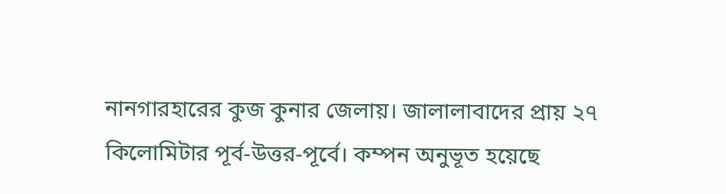নানগারহারের কুজ কুনার জেলায়। জালালাবাদের প্রায় ২৭ কিলোমিটার পূর্ব-উত্তর-পূর্বে। কম্পন অনুভূত হয়েছে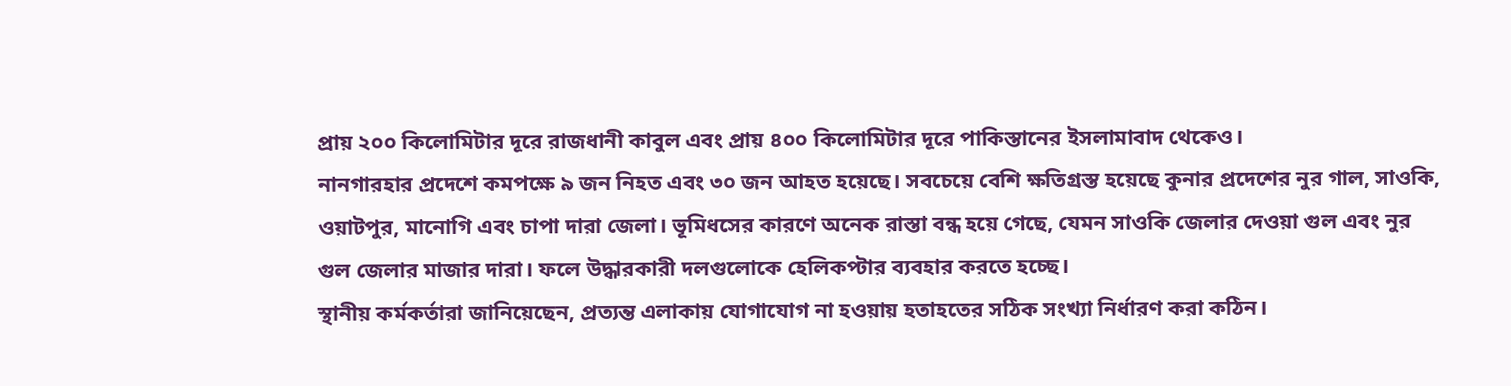প্রায় ২০০ কিলোমিটার দূরে রাজধানী কাবুল এবং প্রায় ৪০০ কিলোমিটার দূরে পাকিস্তানের ইসলামাবাদ থেকেও।
নানগারহার প্রদেশে কমপক্ষে ৯ জন নিহত এবং ৩০ জন আহত হয়েছে। সবচেয়ে বেশি ক্ষতিগ্রস্ত হয়েছে কুনার প্রদেশের নুর গাল, সাওকি, ওয়াটপুর, মানোগি এবং চাপা দারা জেলা। ভূমিধসের কারণে অনেক রাস্তা বন্ধ হয়ে গেছে, যেমন সাওকি জেলার দেওয়া গুল এবং নুর গুল জেলার মাজার দারা। ফলে উদ্ধারকারী দলগুলোকে হেলিকপ্টার ব্যবহার করতে হচ্ছে।
স্থানীয় কর্মকর্তারা জানিয়েছেন, প্রত্যন্ত এলাকায় যোগাযোগ না হওয়ায় হতাহতের সঠিক সংখ্যা নির্ধারণ করা কঠিন।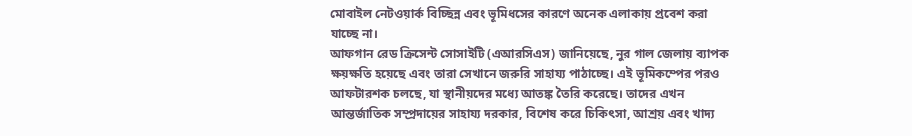মোবাইল নেটওয়ার্ক বিচ্ছিন্ন এবং ভূমিধসের কারণে অনেক এলাকায় প্রবেশ করা যাচ্ছে না।
আফগান রেড ক্রিসেন্ট সোসাইটি (এআরসিএস) জানিয়েছে, নুর গাল জেলায় ব্যাপক ক্ষয়ক্ষতি হয়েছে এবং তারা সেখানে জরুরি সাহায্য পাঠাচ্ছে। এই ভূমিকম্পের পরও আফটারশক চলছে, যা স্থানীয়দের মধ্যে আতঙ্ক তৈরি করেছে। তাদের এখন আন্তর্জাতিক সম্প্রদায়ের সাহায্য দরকার, বিশেষ করে চিকিৎসা, আশ্রয় এবং খাদ্য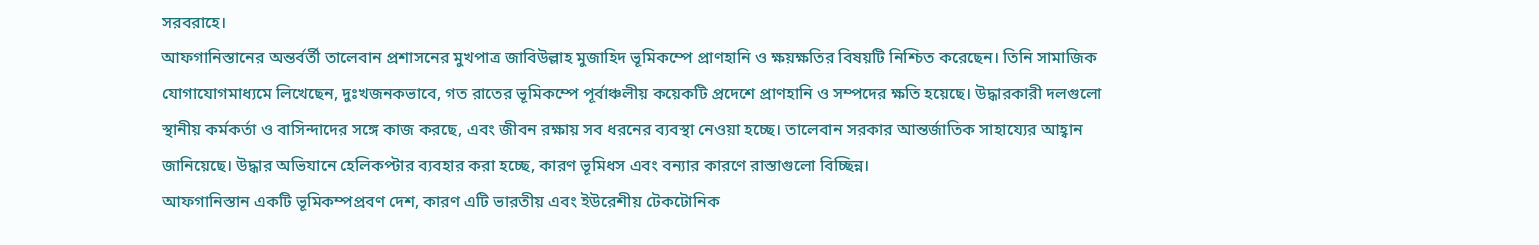সরবরাহে।
আফগানিস্তানের অন্তর্বর্তী তালেবান প্রশাসনের মুখপাত্র জাবিউল্লাহ মুজাহিদ ভূমিকম্পে প্রাণহানি ও ক্ষয়ক্ষতির বিষয়টি নিশ্চিত করেছেন। তিনি সামাজিক যোগাযোগমাধ্যমে লিখেছেন, দুঃখজনকভাবে, গত রাতের ভূমিকম্পে পূর্বাঞ্চলীয় কয়েকটি প্রদেশে প্রাণহানি ও সম্পদের ক্ষতি হয়েছে। উদ্ধারকারী দলগুলো স্থানীয় কর্মকর্তা ও বাসিন্দাদের সঙ্গে কাজ করছে, এবং জীবন রক্ষায় সব ধরনের ব্যবস্থা নেওয়া হচ্ছে। তালেবান সরকার আন্তর্জাতিক সাহায্যের আহ্বান জানিয়েছে। উদ্ধার অভিযানে হেলিকপ্টার ব্যবহার করা হচ্ছে, কারণ ভূমিধস এবং বন্যার কারণে রাস্তাগুলো বিচ্ছিন্ন।
আফগানিস্তান একটি ভূমিকম্পপ্রবণ দেশ, কারণ এটি ভারতীয় এবং ইউরেশীয় টেকটোনিক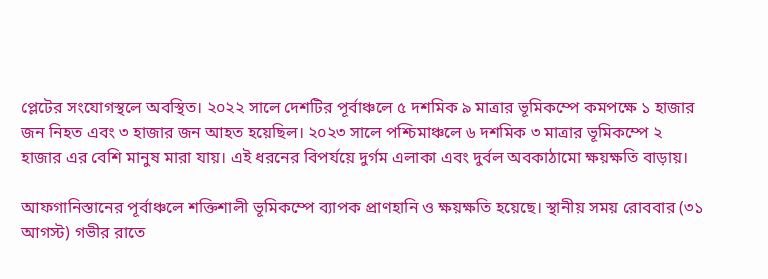প্লেটের সংযোগস্থলে অবস্থিত। ২০২২ সালে দেশটির পূর্বাঞ্চলে ৫ দশমিক ৯ মাত্রার ভূমিকম্পে কমপক্ষে ১ হাজার জন নিহত এবং ৩ হাজার জন আহত হয়েছিল। ২০২৩ সালে পশ্চিমাঞ্চলে ৬ দশমিক ৩ মাত্রার ভূমিকম্পে ২ হাজার এর বেশি মানুষ মারা যায়। এই ধরনের বিপর্যয়ে দুর্গম এলাকা এবং দুর্বল অবকাঠামো ক্ষয়ক্ষতি বাড়ায়।

আফগানিস্তানের পূর্বাঞ্চলে শক্তিশালী ভূমিকম্পে ব্যাপক প্রাণহানি ও ক্ষয়ক্ষতি হয়েছে। স্থানীয় সময় রোববার (৩১ আগস্ট) গভীর রাতে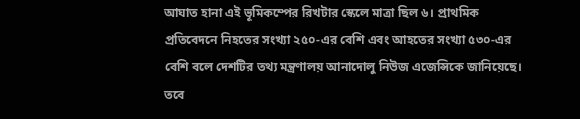আঘাত হানা এই ভূমিকম্পের রিখটার স্কেলে মাত্রা ছিল ৬। প্রাথমিক প্রতিবেদনে নিহতের সংখ্যা ২৫০-এর বেশি এবং আহতের সংখ্যা ৫৩০-এর বেশি বলে দেশটির তথ্য মন্ত্রণালয় আনাদোলু নিউজ এজেন্সিকে জানিয়েছে। তবে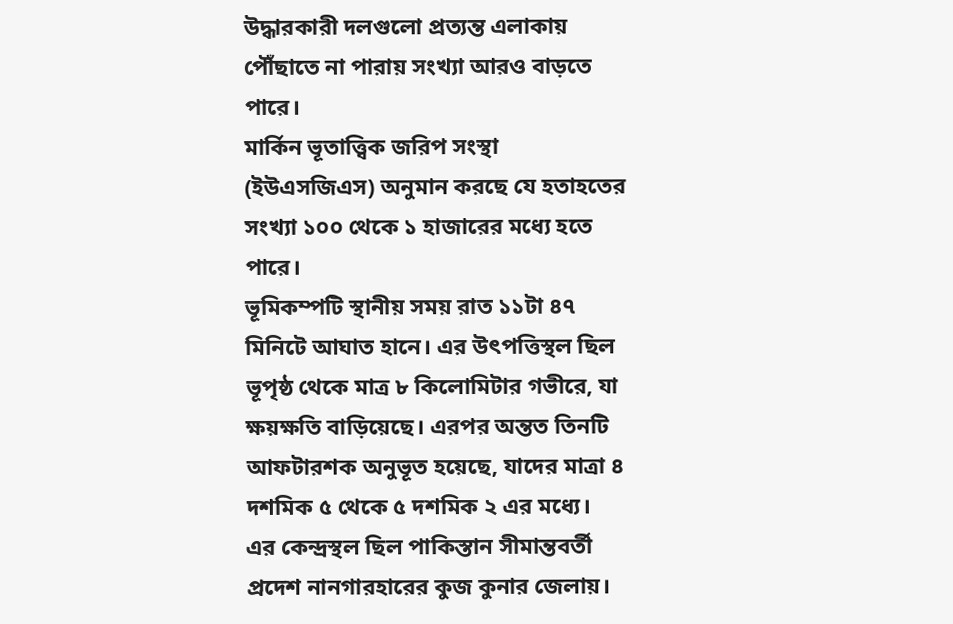উদ্ধারকারী দলগুলো প্রত্যন্ত এলাকায় পৌঁছাতে না পারায় সংখ্যা আরও বাড়তে পারে।
মার্কিন ভূতাত্ত্বিক জরিপ সংস্থা (ইউএসজিএস) অনুমান করছে যে হতাহতের সংখ্যা ১০০ থেকে ১ হাজারের মধ্যে হতে পারে।
ভূমিকম্পটি স্থানীয় সময় রাত ১১টা ৪৭ মিনিটে আঘাত হানে। এর উৎপত্তিস্থল ছিল ভূপৃষ্ঠ থেকে মাত্র ৮ কিলোমিটার গভীরে, যা ক্ষয়ক্ষতি বাড়িয়েছে। এরপর অন্তত তিনটি আফটারশক অনুভূত হয়েছে, যাদের মাত্রা ৪ দশমিক ৫ থেকে ৫ দশমিক ২ এর মধ্যে।
এর কেন্দ্রস্থল ছিল পাকিস্তান সীমান্তবর্তী প্রদেশ নানগারহারের কুজ কুনার জেলায়।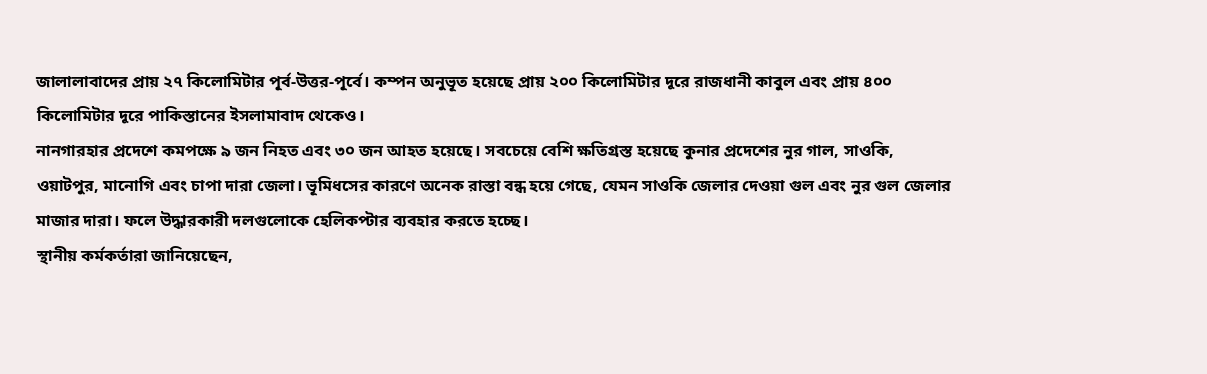জালালাবাদের প্রায় ২৭ কিলোমিটার পূর্ব-উত্তর-পূর্বে। কম্পন অনুভূত হয়েছে প্রায় ২০০ কিলোমিটার দূরে রাজধানী কাবুল এবং প্রায় ৪০০ কিলোমিটার দূরে পাকিস্তানের ইসলামাবাদ থেকেও।
নানগারহার প্রদেশে কমপক্ষে ৯ জন নিহত এবং ৩০ জন আহত হয়েছে। সবচেয়ে বেশি ক্ষতিগ্রস্ত হয়েছে কুনার প্রদেশের নুর গাল, সাওকি, ওয়াটপুর, মানোগি এবং চাপা দারা জেলা। ভূমিধসের কারণে অনেক রাস্তা বন্ধ হয়ে গেছে, যেমন সাওকি জেলার দেওয়া গুল এবং নুর গুল জেলার মাজার দারা। ফলে উদ্ধারকারী দলগুলোকে হেলিকপ্টার ব্যবহার করতে হচ্ছে।
স্থানীয় কর্মকর্তারা জানিয়েছেন,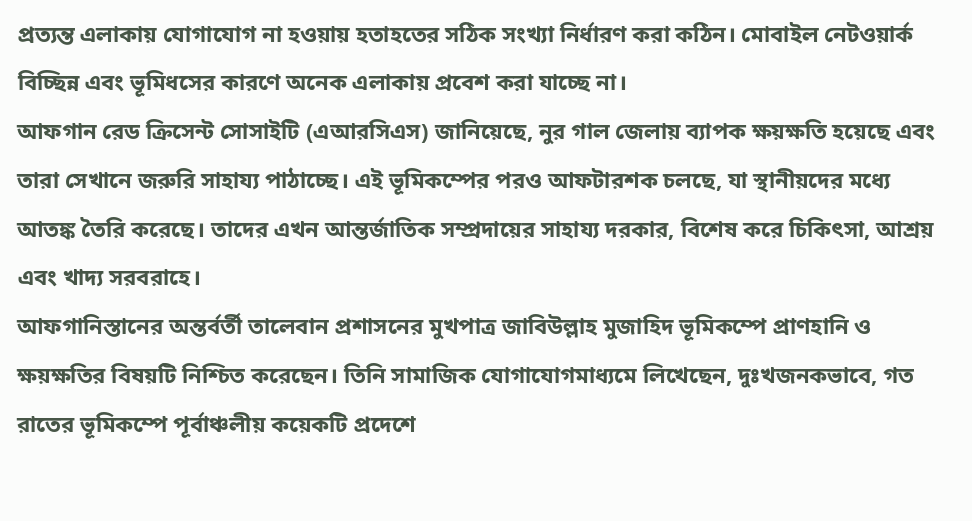প্রত্যন্ত এলাকায় যোগাযোগ না হওয়ায় হতাহতের সঠিক সংখ্যা নির্ধারণ করা কঠিন। মোবাইল নেটওয়ার্ক বিচ্ছিন্ন এবং ভূমিধসের কারণে অনেক এলাকায় প্রবেশ করা যাচ্ছে না।
আফগান রেড ক্রিসেন্ট সোসাইটি (এআরসিএস) জানিয়েছে, নুর গাল জেলায় ব্যাপক ক্ষয়ক্ষতি হয়েছে এবং তারা সেখানে জরুরি সাহায্য পাঠাচ্ছে। এই ভূমিকম্পের পরও আফটারশক চলছে, যা স্থানীয়দের মধ্যে আতঙ্ক তৈরি করেছে। তাদের এখন আন্তর্জাতিক সম্প্রদায়ের সাহায্য দরকার, বিশেষ করে চিকিৎসা, আশ্রয় এবং খাদ্য সরবরাহে।
আফগানিস্তানের অন্তর্বর্তী তালেবান প্রশাসনের মুখপাত্র জাবিউল্লাহ মুজাহিদ ভূমিকম্পে প্রাণহানি ও ক্ষয়ক্ষতির বিষয়টি নিশ্চিত করেছেন। তিনি সামাজিক যোগাযোগমাধ্যমে লিখেছেন, দুঃখজনকভাবে, গত রাতের ভূমিকম্পে পূর্বাঞ্চলীয় কয়েকটি প্রদেশে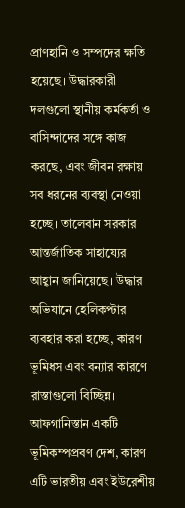প্রাণহানি ও সম্পদের ক্ষতি হয়েছে। উদ্ধারকারী দলগুলো স্থানীয় কর্মকর্তা ও বাসিন্দাদের সঙ্গে কাজ করছে, এবং জীবন রক্ষায় সব ধরনের ব্যবস্থা নেওয়া হচ্ছে। তালেবান সরকার আন্তর্জাতিক সাহায্যের আহ্বান জানিয়েছে। উদ্ধার অভিযানে হেলিকপ্টার ব্যবহার করা হচ্ছে, কারণ ভূমিধস এবং বন্যার কারণে রাস্তাগুলো বিচ্ছিন্ন।
আফগানিস্তান একটি ভূমিকম্পপ্রবণ দেশ, কারণ এটি ভারতীয় এবং ইউরেশীয়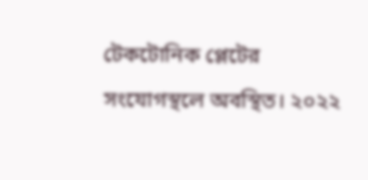টেকটোনিক প্লেটের সংযোগস্থলে অবস্থিত। ২০২২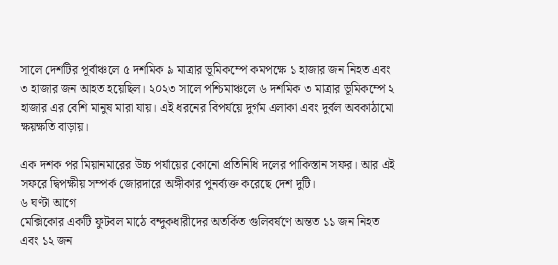সালে দেশটির পূর্বাঞ্চলে ৫ দশমিক ৯ মাত্রার ভূমিকম্পে কমপক্ষে ১ হাজার জন নিহত এবং ৩ হাজার জন আহত হয়েছিল। ২০২৩ সালে পশ্চিমাঞ্চলে ৬ দশমিক ৩ মাত্রার ভূমিকম্পে ২ হাজার এর বেশি মানুষ মারা যায়। এই ধরনের বিপর্যয়ে দুর্গম এলাকা এবং দুর্বল অবকাঠামো ক্ষয়ক্ষতি বাড়ায়।

এক দশক পর মিয়ানমারের উচ্চ পর্যায়ের কোনো প্রতিনিধি দলের পাকিস্তান সফর। আর এই সফরে দ্বিপক্ষীয় সম্পর্ক জোরদারে অঙ্গীকার পুনর্ব্যক্ত করেছে দেশ দুটি।
৬ ঘণ্টা আগে
মেক্সিকোর একটি ফুটবল মাঠে বন্দুকধারীদের অতর্কিত গুলিবর্ষণে অন্তত ১১ জন নিহত এবং ১২ জন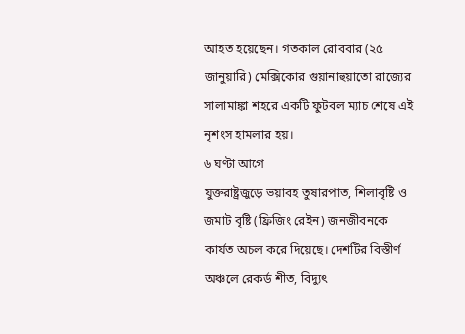আহত হয়েছেন। গতকাল রোববার (২৫ জানুয়ারি) মেক্সিকোর গুয়ানাহুয়াতো রাজ্যের সালামাঙ্কা শহরে একটি ফুটবল ম্যাচ শেষে এই নৃশংস হামলার হয়।
৬ ঘণ্টা আগে
যুক্তরাষ্ট্রজুড়ে ভয়াবহ তুষারপাত, শিলাবৃষ্টি ও জমাট বৃষ্টি (ফ্রিজিং রেইন) জনজীবনকে কার্যত অচল করে দিয়েছে। দেশটির বিস্তীর্ণ অঞ্চলে রেকর্ড শীত, বিদ্যুৎ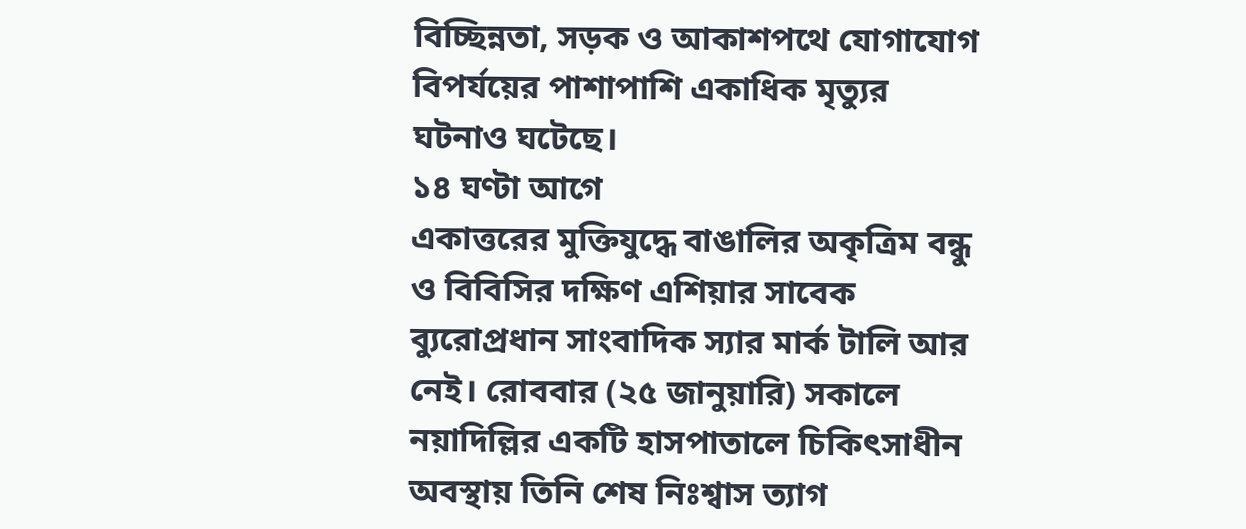বিচ্ছিন্নতা, সড়ক ও আকাশপথে যোগাযোগ বিপর্যয়ের পাশাপাশি একাধিক মৃত্যুর ঘটনাও ঘটেছে।
১৪ ঘণ্টা আগে
একাত্তরের মুক্তিযুদ্ধে বাঙালির অকৃত্রিম বন্ধু ও বিবিসির দক্ষিণ এশিয়ার সাবেক ব্যুরোপ্রধান সাংবাদিক স্যার মার্ক টালি আর নেই। রোববার (২৫ জানুয়ারি) সকালে নয়াদিল্লির একটি হাসপাতালে চিকিৎসাধীন অবস্থায় তিনি শেষ নিঃশ্বাস ত্যাগ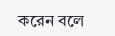করেন বলে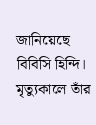জানিয়েছে বিবিসি হিন্দি। মৃত্যুকালে তাঁর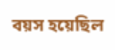বয়স হয়েছিল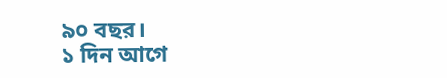৯০ বছর।
১ দিন আগে